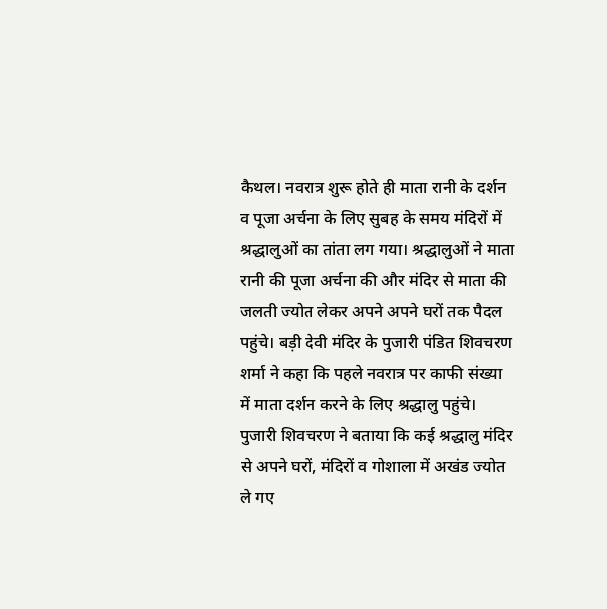कैथल। नवरात्र शुरू होते ही माता रानी के दर्शन व पूजा अर्चना के लिए सुबह के समय मंदिरों में श्रद्धालुओं का तांता लग गया। श्रद्धालुओं ने माता रानी की पूजा अर्चना की और मंदिर से माता की जलती ज्योत लेकर अपने अपने घरों तक पैदल पहुंचे। बड़ी देवी मंदिर के पुजारी पंडित शिवचरण शर्मा ने कहा कि पहले नवरात्र पर काफी संख्या में माता दर्शन करने के लिए श्रद्धालु पहुंचे।
पुजारी शिवचरण ने बताया कि कई श्रद्धालु मंदिर से अपने घरों, मंदिरों व गोशाला में अखंड ज्योत ले गए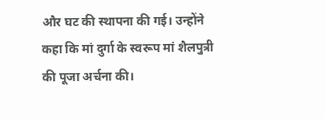और घट की स्थापना की गई। उन्होंने कहा कि मां दुर्गा के स्वरूप मां शैलपुत्री की पूजा अर्चना की।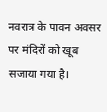नवरात्र के पावन अवसर पर मंदिरों को खूब सजाया गया है।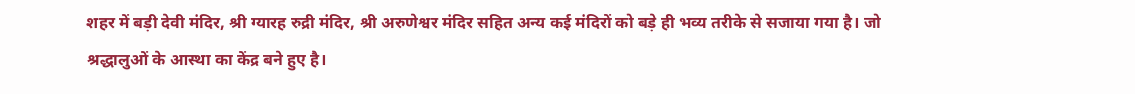शहर में बड़ी देवी मंदिर, श्री ग्यारह रुद्री मंदिर, श्री अरुणेश्वर मंदिर सहित अन्य कई मंदिरों को बड़े ही भव्य तरीके से सजाया गया है। जो श्रद्धालुओं के आस्था का केंद्र बने हुए है।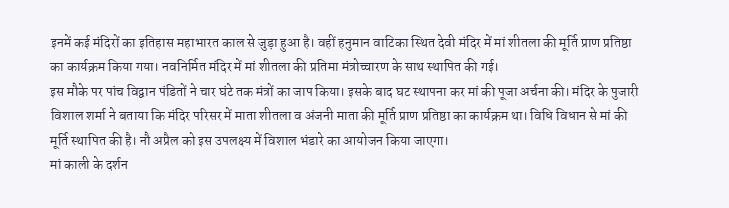इनमें कई मंदिरों का इतिहास महाभारत काल से जुड़ा हुआ है। वहीं हनुमान वाटिका स्थित देवी मंदिर में मां शीतला की मूर्ति प्राण प्रतिष्ठा का कार्यक्रम किया गया। नवनिर्मित मंदिर में मां शीतला की प्रतिमा मंत्रोच्चारण के साथ स्थापित की गई।
इस मौके पर पांच विद्वान पंडितों ने चार घंटे तक मंत्रों का जाप किया। इसके बाद घट स्थापना कर मां की पूजा अर्चना की। मंदिर के पुजारी विशाल शर्मा ने बताया कि मंदिर परिसर में माता शीतला व अंजनी माता की मूर्ति प्राण प्रतिष्ठा का कार्यक्रम था। विधि विधान से मां की मूर्ति स्थापित की है। नौ अप्रैल को इस उपलक्ष्य में विशाल भंडारे का आयोजन किया जाएगा।
मां काली के दर्शन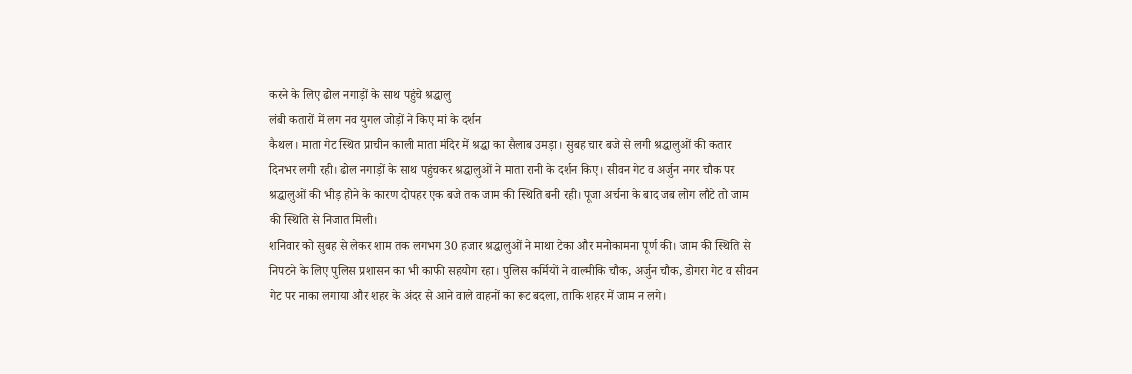करने के लिए ढोल नगाड़ों के साथ पहुंचे श्रद्धालु
लंबी कतारों में लग नव युगल जोड़ों ने किए मां के दर्शन
कैथल। माता गेट स्थित प्राचीन काली माता मंदिर में श्रद्धा का सैलाब उमड़ा। सुबह चार बजे से लगी श्रद्धालुओं की कतार दिनभर लगी रही। ढोल नगाड़ों के साथ पहुंचकर श्रद्धालुओं ने माता रानी के दर्शन किए। सीवन गेट व अर्जुन नगर चौक पर श्रद्धालुओं की भीड़ होने के कारण दोपहर एक बजे तक जाम की स्थिति बनी रही। पूजा अर्चना के बाद जब लोग लौटे तो जाम की स्थिति से निजात मिली।
शनिवार को सुबह से लेकर शाम तक लगभग 30 हजार श्रद्धालुओं ने माथा टेका और मनोकामना पूर्ण की। जाम की स्थिति से निपटने के लिए पुलिस प्रशासन का भी काफी सहयोग रहा। पुलिस कर्मियों ने वाल्मीकि चौक, अर्जुन चौक, डोगरा गेट व सीवन गेट पर नाका लगाया और शहर के अंदर से आने वाले वाहनों का रूट बदला, ताकि शहर में जाम न लगे।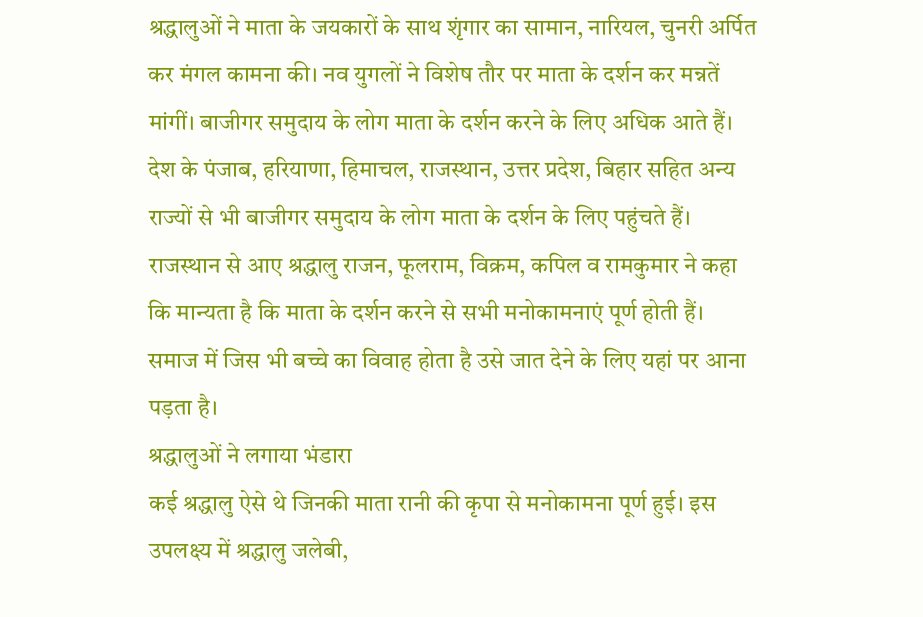श्रद्धालुओं ने माता के जयकारों के साथ शृंगार का सामान, नारियल, चुनरी अर्पित कर मंगल कामना की। नव युगलों ने विशेष तौर पर माता के दर्शन कर मन्नतें मांगीं। बाजीगर समुदाय के लोग माता के दर्शन करने के लिए अधिक आते हैं।
देश के पंजाब, हरियाणा, हिमाचल, राजस्थान, उत्तर प्रदेश, बिहार सहित अन्य राज्यों से भी बाजीगर समुदाय के लोग माता के दर्शन के लिए पहुंचते हैं। राजस्थान से आए श्रद्धालु राजन, फूलराम, विक्रम, कपिल व रामकुमार ने कहा कि मान्यता है कि माता के दर्शन करने से सभी मनोकामनाएं पूर्ण होती हैं। समाज में जिस भी बच्चे का विवाह होता है उसे जात देने के लिए यहां पर आना पड़ता है।
श्रद्धालुओं ने लगाया भंडारा
कई श्रद्धालु ऐसे थे जिनकी माता रानी की कृपा से मनोकामना पूर्ण हुई। इस उपलक्ष्य में श्रद्धालु जलेबी,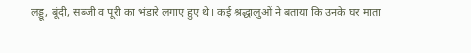लड्डू, बूंदी, सब्जी व पूरी का भंडारे लगाए हुए थे। कई श्रद्धालुओं ने बताया कि उनके घर माता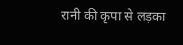रानी की कृपा से लड़का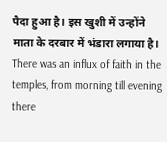पैदा हुआ है। इस खुशी में उन्होंने माता के दरबार में भंडारा लगाया है।
There was an influx of faith in the temples, from morning till evening there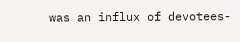was an influx of devotees-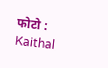फोटो : Kaithal